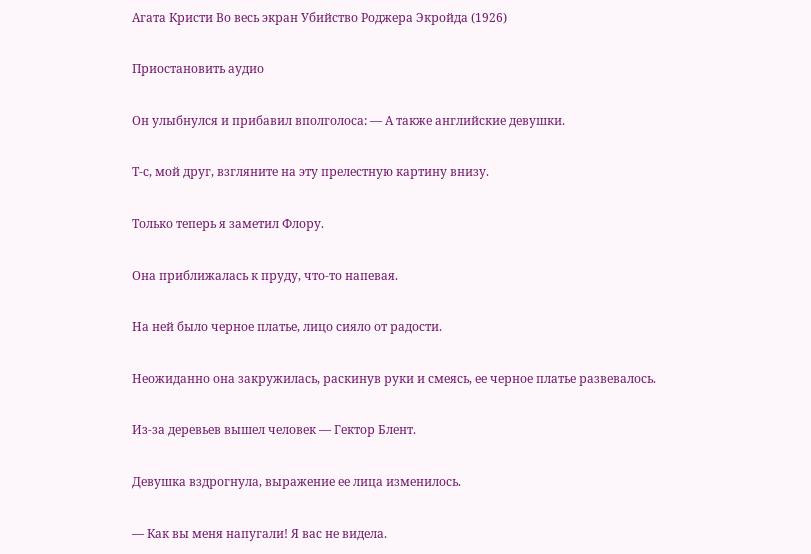Агата Кристи Во весь экран Убийство Роджера Экройда (1926)

Приостановить аудио

Он улыбнулся и прибавил вполголоса: — А также английские девушки.

Т-с, мой друг, взгляните на эту прелестную картину внизу.

Только теперь я заметил Флору.

Она приближалась к пруду, что-то напевая.

На ней было черное платье, лицо сияло от радости.

Неожиданно она закружилась, раскинув руки и смеясь, ее черное платье развевалось.

Из-за деревьев вышел человек — Гектор Блент.

Девушка вздрогнула, выражение ее лица изменилось.

— Как вы меня напугали! Я вас не видела.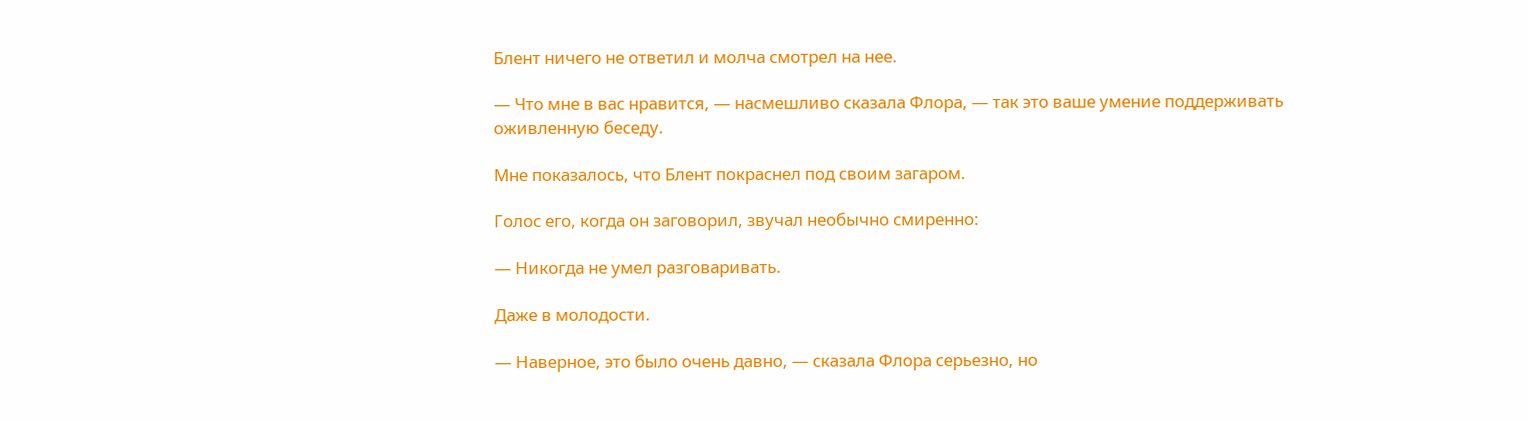Блент ничего не ответил и молча смотрел на нее.

— Что мне в вас нравится, — насмешливо сказала Флора, — так это ваше умение поддерживать оживленную беседу.

Мне показалось, что Блент покраснел под своим загаром.

Голос его, когда он заговорил, звучал необычно смиренно:

— Никогда не умел разговаривать.

Даже в молодости.

— Наверное, это было очень давно, — сказала Флора серьезно, но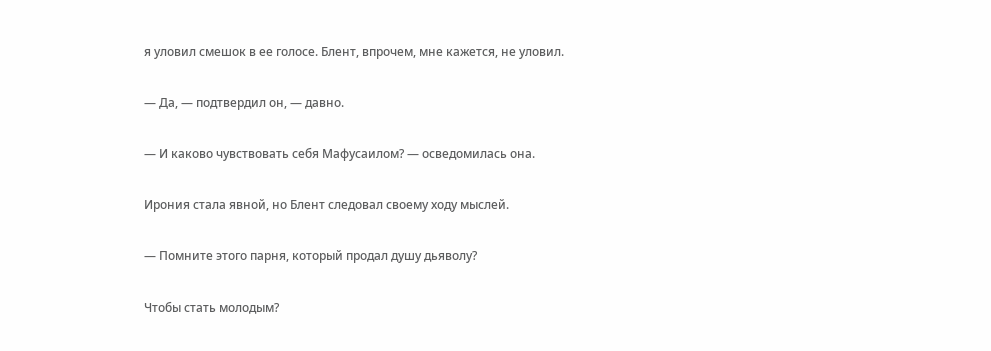я уловил смешок в ее голосе. Блент, впрочем, мне кажется, не уловил.

— Да, — подтвердил он, — давно.

— И каково чувствовать себя Мафусаилом? — осведомилась она.

Ирония стала явной, но Блент следовал своему ходу мыслей.

— Помните этого парня, который продал душу дьяволу?

Чтобы стать молодым?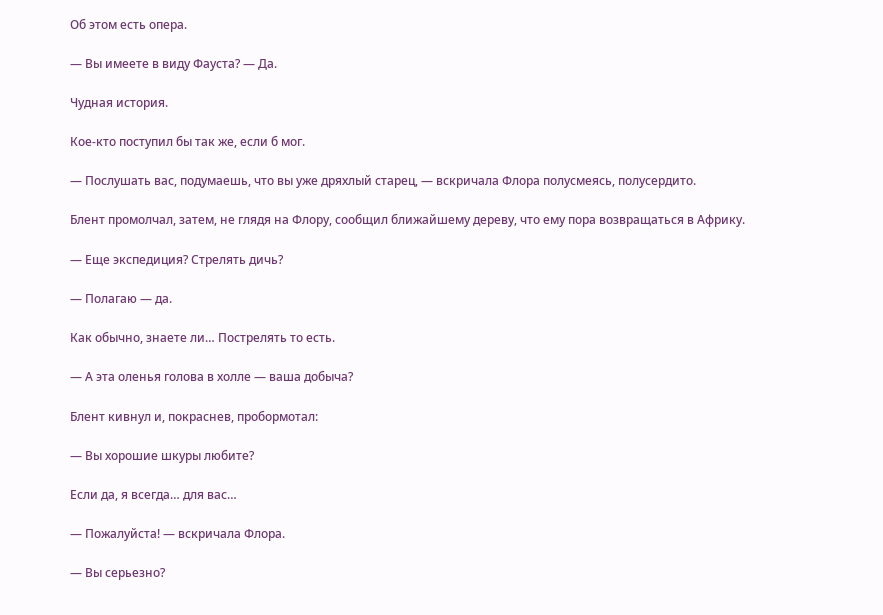Об этом есть опера.

— Вы имеете в виду Фауста? — Да.

Чудная история.

Кое-кто поступил бы так же, если б мог.

— Послушать вас, подумаешь, что вы уже дряхлый старец, — вскричала Флора полусмеясь, полусердито.

Блент промолчал, затем, не глядя на Флору, сообщил ближайшему дереву, что ему пора возвращаться в Африку.

— Еще экспедиция? Стрелять дичь?

— Полагаю — да.

Как обычно, знаете ли… Пострелять то есть.

— А эта оленья голова в холле — ваша добыча?

Блент кивнул и, покраснев, пробормотал:

— Вы хорошие шкуры любите?

Если да, я всегда… для вас…

— Пожалуйста! — вскричала Флора.

— Вы серьезно?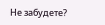Не забудете?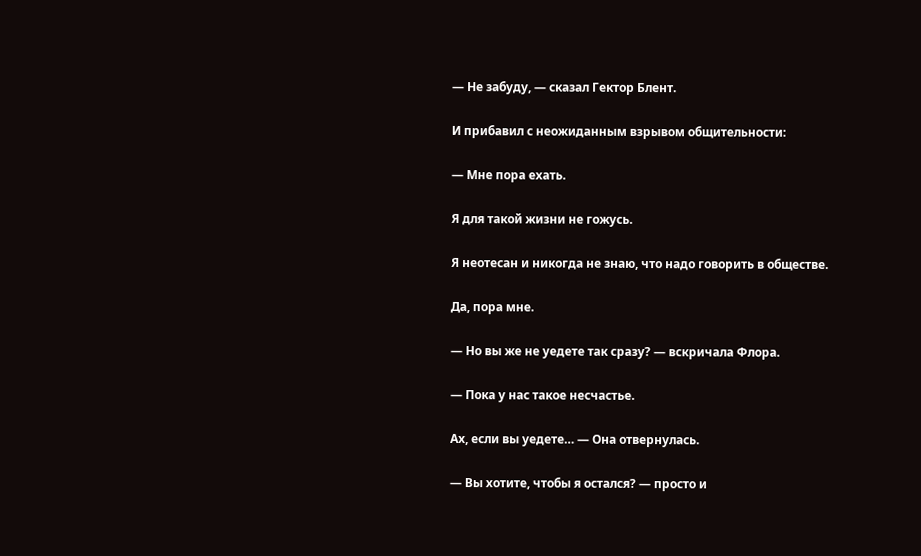— Не забуду, — сказал Гектор Блент.

И прибавил с неожиданным взрывом общительности:

— Мне пора ехать.

Я для такой жизни не гожусь.

Я неотесан и никогда не знаю, что надо говорить в обществе.

Да, пора мне.

— Но вы же не уедете так сразу? — вскричала Флора.

— Пока у нас такое несчастье.

Ах, если вы уедете… — Она отвернулась.

— Вы хотите, чтобы я остался? — просто и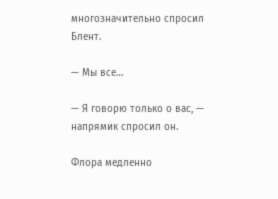многозначительно спросил Блент.

— Мы все…

— Я говорю только о вас, — напрямик спросил он.

Флора медленно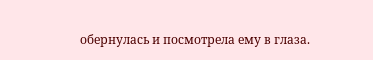обернулась и посмотрела ему в глаза.